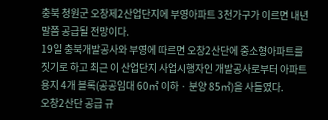충북 청원군 오창제2산업단지에 부영아파트 3천가구가 이르면 내년 말쯤 공급될 전망이다.
19일 충북개발공사와 부영에 따르면 오창2산단에 중소형아파트를 짓기로 하고 최근 이 산업단지 사업시행자인 개발공사로부터 아파트용지 4개 블록(공공임대 60㎡ 이하 · 분양 85㎡)을 사들였다.
오창2산단 공급 규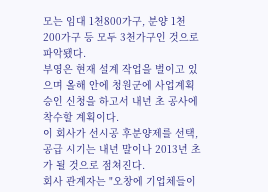모는 임대 1천800가구, 분양 1천200가구 등 모두 3천가구인 것으로 파악됐다.
부영은 현재 설계 작업을 벌이고 있으며 올해 안에 청원군에 사업계획승인 신청을 하고서 내년 초 공사에 착수할 계획이다.
이 회사가 선시공 후분양제를 선택, 공급 시기는 내년 말이나 2013년 초가 될 것으로 점쳐진다.
회사 관계자는 "오창에 기업체들이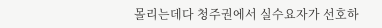몰리는데다 청주권에서 실수요자가 선호하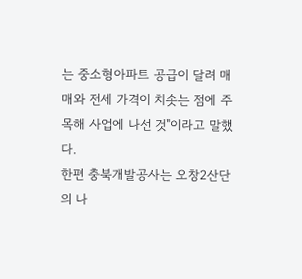는 중소형아파트 공급이 달려 매매와 전세 가격이 치솟는 점에 주목해 사업에 나선 것"이라고 말했다.
한편 충북개발공사는 오창2산단의 나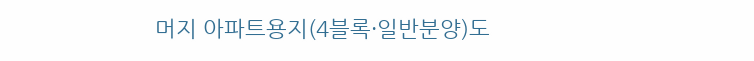머지 아파트용지(4블록·일반분양)도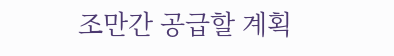조만간 공급할 계획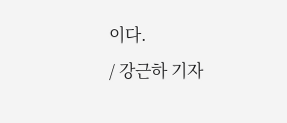이다.
/ 강근하 기자